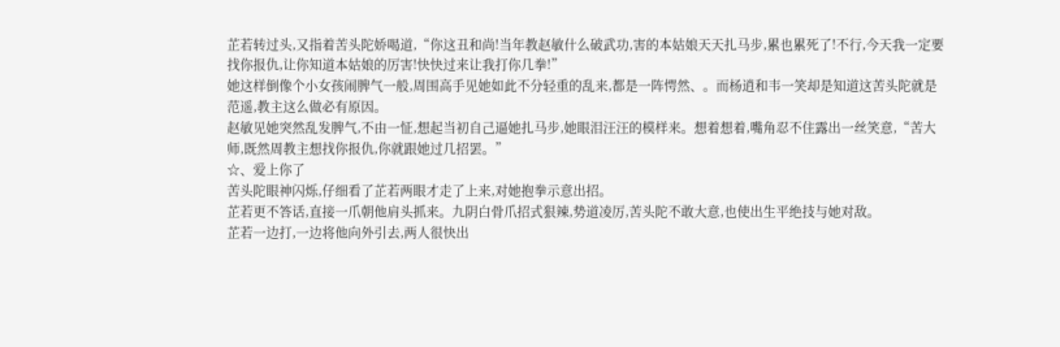芷若转过头,又指着苦头陀娇喝道,“你这丑和尚!当年教赵敏什么破武功,害的本姑娘天天扎马步,累也累死了!不行,今天我一定要找你报仇,让你知道本姑娘的厉害!快快过来让我打你几拳!”
她这样倒像个小女孩闹脾气一般,周围高手见她如此不分轻重的乱来,都是一阵愕然、。而杨逍和韦一笑却是知道这苦头陀就是范遥,教主这么做必有原因。
赵敏见她突然乱发脾气,不由一怔,想起当初自己逼她扎马步,她眼泪汪汪的模样来。想着想着,嘴角忍不住露出一丝笑意,“苦大师,既然周教主想找你报仇,你就跟她过几招罢。”
☆、爱上你了
苦头陀眼神闪烁,仔细看了芷若两眼才走了上来,对她抱拳示意出招。
芷若更不答话,直接一爪朝他肩头抓来。九阴白骨爪招式狠辣,势道凌厉,苦头陀不敢大意,也使出生平绝技与她对敌。
芷若一边打,一边将他向外引去,两人很快出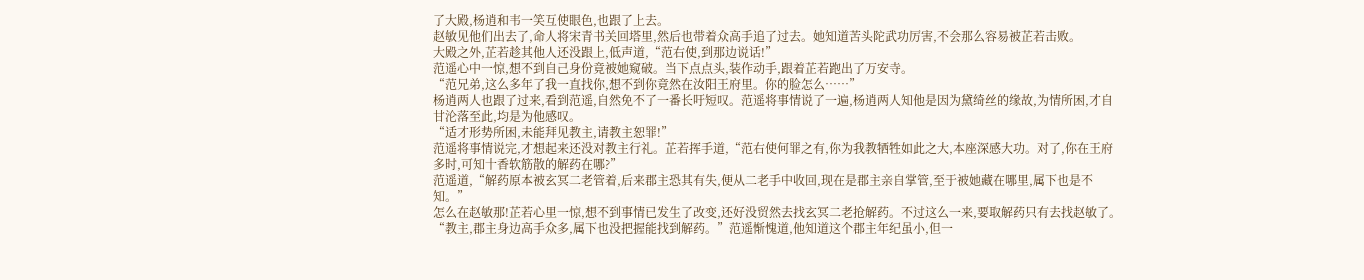了大殿,杨逍和韦一笑互使眼色,也跟了上去。
赵敏见他们出去了,命人将宋青书关回塔里,然后也带着众高手追了过去。她知道苦头陀武功厉害,不会那么容易被芷若击败。
大殿之外,芷若趁其他人还没跟上,低声道,“范右使,到那边说话!”
范遥心中一惊,想不到自己身份竟被她窥破。当下点点头,装作动手,跟着芷若跑出了万安寺。
“范兄弟,这么多年了我一直找你,想不到你竟然在汝阳王府里。你的脸怎么……”
杨逍两人也跟了过来,看到范遥,自然免不了一番长吁短叹。范遥将事情说了一遍,杨逍两人知他是因为黛绮丝的缘故,为情所困,才自甘沦落至此,均是为他感叹。
“适才形势所困,未能拜见教主,请教主恕罪!”
范遥将事情说完,才想起来还没对教主行礼。芷若挥手道,“范右使何罪之有,你为我教牺牲如此之大,本座深感大功。对了,你在王府多时,可知十香软筋散的解药在哪?”
范遥道,“解药原本被玄冥二老管着,后来郡主恐其有失,便从二老手中收回,现在是郡主亲自掌管,至于被她藏在哪里,属下也是不知。”
怎么在赵敏那!芷若心里一惊,想不到事情已发生了改变,还好没贸然去找玄冥二老抢解药。不过这么一来,要取解药只有去找赵敏了。
“教主,郡主身边高手众多,属下也没把握能找到解药。”范遥惭愧道,他知道这个郡主年纪虽小,但一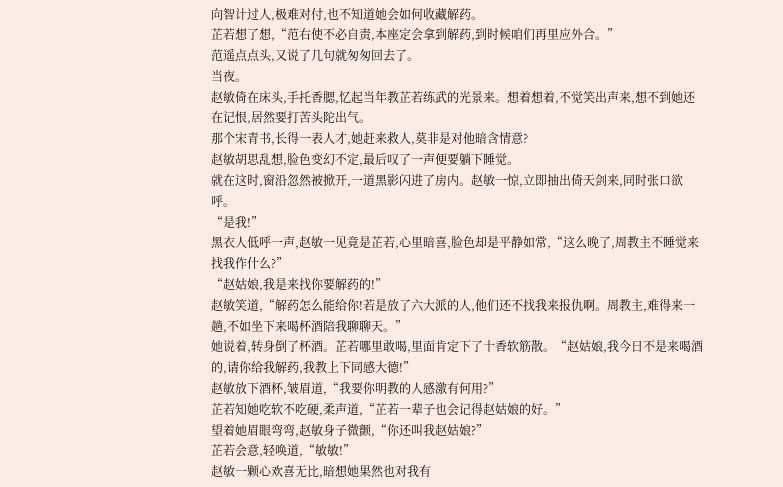向智计过人,极难对付,也不知道她会如何收藏解药。
芷若想了想,“范右使不必自责,本座定会拿到解药,到时候咱们再里应外合。”
范遥点点头,又说了几句就匆匆回去了。
当夜。
赵敏倚在床头,手托香腮,忆起当年教芷若练武的光景来。想着想着,不觉笑出声来,想不到她还在记恨,居然要打苦头陀出气。
那个宋青书,长得一表人才,她赶来救人,莫非是对他暗含情意?
赵敏胡思乱想,脸色变幻不定,最后叹了一声便要躺下睡觉。
就在这时,窗沿忽然被掀开,一道黑影闪进了房内。赵敏一惊,立即抽出倚天剑来,同时张口欲呼。
“是我!”
黑衣人低呼一声,赵敏一见竟是芷若,心里暗喜,脸色却是平静如常,“这么晚了,周教主不睡觉来找我作什么?”
“赵姑娘,我是来找你要解药的!”
赵敏笑道,“解药怎么能给你!若是放了六大派的人,他们还不找我来报仇啊。周教主,难得来一趟,不如坐下来喝杯酒陪我聊聊天。”
她说着,转身倒了杯酒。芷若哪里敢喝,里面肯定下了十香软筋散。“赵姑娘,我今日不是来喝酒的,请你给我解药,我教上下同感大德!”
赵敏放下酒杯,皱眉道,“我要你明教的人感激有何用?”
芷若知她吃软不吃硬,柔声道,“芷若一辈子也会记得赵姑娘的好。”
望着她眉眼弯弯,赵敏身子微颤,“你还叫我赵姑娘?”
芷若会意,轻唤道,“敏敏!”
赵敏一颗心欢喜无比,暗想她果然也对我有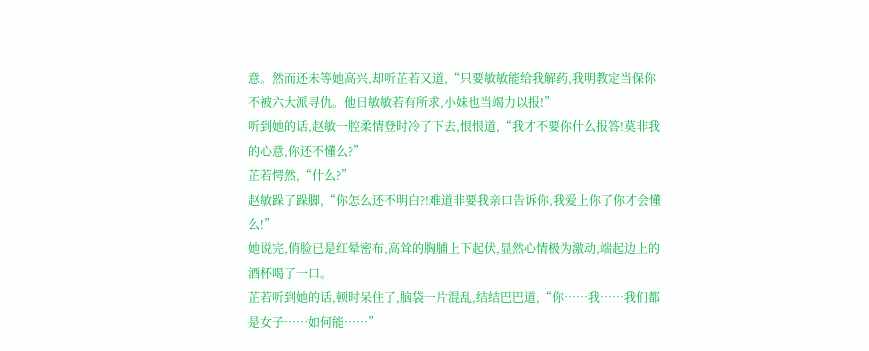意。然而还未等她高兴,却听芷若又道,“只要敏敏能给我解药,我明教定当保你不被六大派寻仇。他日敏敏若有所求,小妹也当竭力以报!”
听到她的话,赵敏一腔柔情登时冷了下去,恨恨道,“我才不要你什么报答!莫非我的心意,你还不懂么?”
芷若愕然,“什么?”
赵敏跺了跺脚,“你怎么还不明白?!难道非要我亲口告诉你,我爱上你了你才会懂么!”
她说完,俏脸已是红晕密布,高耸的胸脯上下起伏,显然心情极为激动,端起边上的酒杯喝了一口。
芷若听到她的话,顿时呆住了,脑袋一片混乱,结结巴巴道,“你……我……我们都是女子……如何能……”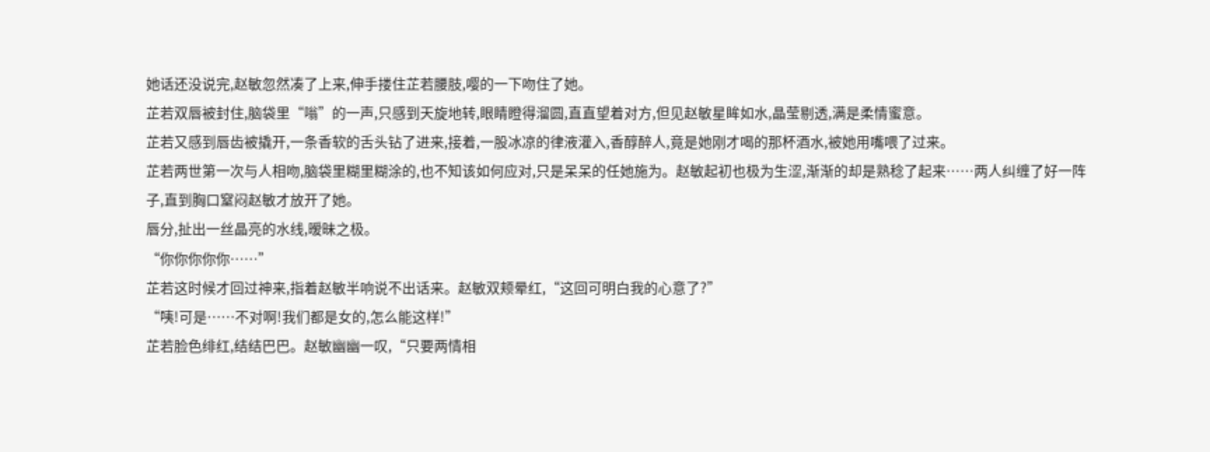她话还没说完,赵敏忽然凑了上来,伸手搂住芷若腰肢,嘤的一下吻住了她。
芷若双唇被封住,脑袋里“嗡”的一声,只感到天旋地转,眼睛瞪得溜圆,直直望着对方,但见赵敏星眸如水,晶莹剔透,满是柔情蜜意。
芷若又感到唇齿被撬开,一条香软的舌头钻了进来,接着,一股冰凉的律液灌入,香醇醉人,竟是她刚才喝的那杯酒水,被她用嘴喂了过来。
芷若两世第一次与人相吻,脑袋里糊里糊涂的,也不知该如何应对,只是呆呆的任她施为。赵敏起初也极为生涩,渐渐的却是熟稔了起来……两人纠缠了好一阵子,直到胸口窒闷赵敏才放开了她。
唇分,扯出一丝晶亮的水线,暧昧之极。
“你你你你你……”
芷若这时候才回过神来,指着赵敏半响说不出话来。赵敏双颊晕红,“这回可明白我的心意了?”
“咦!可是……不对啊!我们都是女的,怎么能这样!”
芷若脸色绯红,结结巴巴。赵敏幽幽一叹,“只要两情相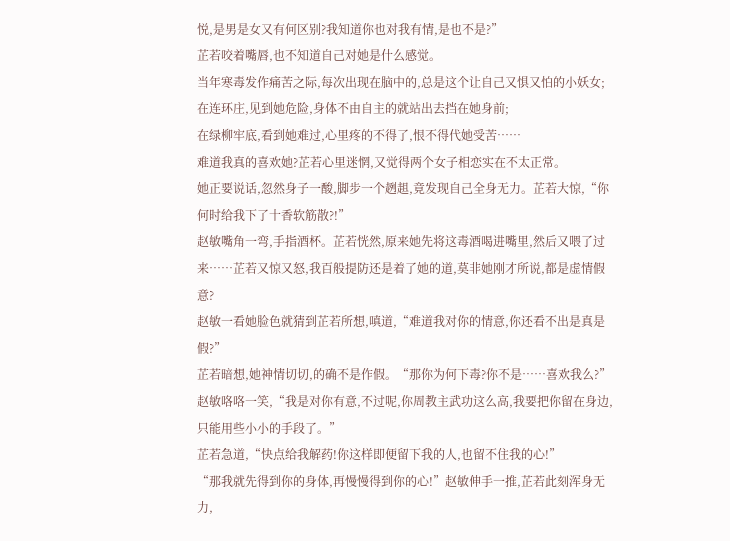悦,是男是女又有何区别?我知道你也对我有情,是也不是?”
芷若咬着嘴唇,也不知道自己对她是什么感觉。
当年寒毒发作痛苦之际,每次出现在脑中的,总是这个让自己又惧又怕的小妖女;
在连环庄,见到她危险,身体不由自主的就站出去挡在她身前;
在绿柳牢底,看到她难过,心里疼的不得了,恨不得代她受苦……
难道我真的喜欢她?芷若心里迷惘,又觉得两个女子相恋实在不太正常。
她正要说话,忽然身子一酸,脚步一个趔趄,竟发现自己全身无力。芷若大惊,“你何时给我下了十香软筋散?!”
赵敏嘴角一弯,手指酒杯。芷若恍然,原来她先将这毒酒喝进嘴里,然后又喂了过来……芷若又惊又怒,我百般提防还是着了她的道,莫非她刚才所说,都是虚情假意?
赵敏一看她脸色就猜到芷若所想,嗔道,“难道我对你的情意,你还看不出是真是假?”
芷若暗想,她神情切切,的确不是作假。“那你为何下毒?你不是……喜欢我么?”
赵敏咯咯一笑,“我是对你有意,不过呢,你周教主武功这么高,我要把你留在身边,只能用些小小的手段了。”
芷若急道,“快点给我解药!你这样即便留下我的人,也留不住我的心!”
“那我就先得到你的身体,再慢慢得到你的心!”赵敏伸手一推,芷若此刻浑身无力,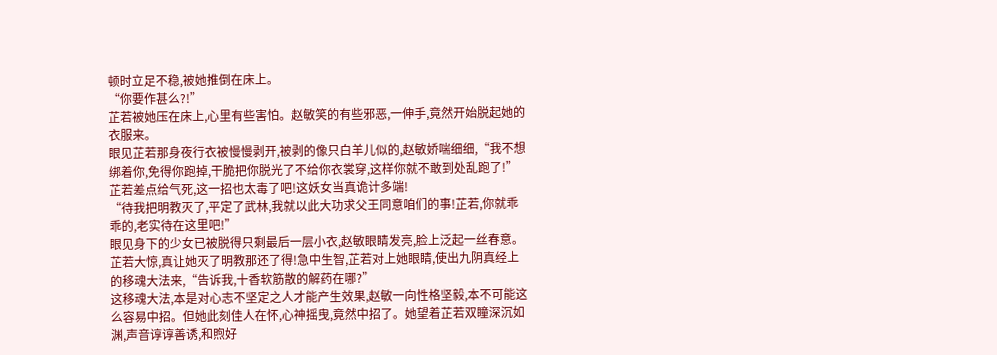顿时立足不稳,被她推倒在床上。
“你要作甚么?!”
芷若被她压在床上,心里有些害怕。赵敏笑的有些邪恶,一伸手,竟然开始脱起她的衣服来。
眼见芷若那身夜行衣被慢慢剥开,被剥的像只白羊儿似的,赵敏娇喘细细,“我不想绑着你,免得你跑掉,干脆把你脱光了不给你衣裳穿,这样你就不敢到处乱跑了!”
芷若差点给气死,这一招也太毒了吧!这妖女当真诡计多端!
“待我把明教灭了,平定了武林,我就以此大功求父王同意咱们的事!芷若,你就乖乖的,老实待在这里吧!”
眼见身下的少女已被脱得只剩最后一层小衣,赵敏眼睛发亮,脸上泛起一丝春意。
芷若大惊,真让她灭了明教那还了得!急中生智,芷若对上她眼睛,使出九阴真经上的移魂大法来,“告诉我,十香软筋散的解药在哪?”
这移魂大法,本是对心志不坚定之人才能产生效果,赵敏一向性格坚毅,本不可能这么容易中招。但她此刻佳人在怀,心神摇曳,竟然中招了。她望着芷若双瞳深沉如渊,声音谆谆善诱,和煦好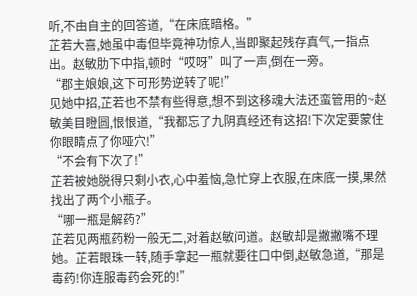听,不由自主的回答道,“在床底暗格。”
芷若大喜,她虽中毒但毕竟神功惊人,当即聚起残存真气,一指点出。赵敏肋下中指,顿时“哎呀”叫了一声,倒在一旁。
“郡主娘娘,这下可形势逆转了呢!”
见她中招,芷若也不禁有些得意,想不到这移魂大法还蛮管用的~赵敏美目瞪圆,恨恨道,“我都忘了九阴真经还有这招!下次定要蒙住你眼睛点了你哑穴!”
“不会有下次了!”
芷若被她脱得只剩小衣,心中羞恼,急忙穿上衣服,在床底一摸,果然找出了两个小瓶子。
“哪一瓶是解药?”
芷若见两瓶药粉一般无二,对着赵敏问道。赵敏却是撇撇嘴不理她。芷若眼珠一转,随手拿起一瓶就要往口中倒,赵敏急道,“那是毒药!你连服毒药会死的!”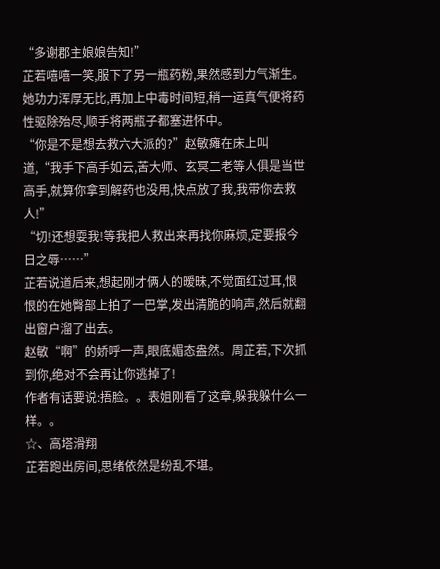“多谢郡主娘娘告知!”
芷若嘻嘻一笑,服下了另一瓶药粉,果然感到力气渐生。她功力浑厚无比,再加上中毒时间短,稍一运真气便将药性驱除殆尽,顺手将两瓶子都塞进怀中。
“你是不是想去救六大派的?”赵敏瘫在床上叫道,“我手下高手如云,苦大师、玄冥二老等人俱是当世高手,就算你拿到解药也没用,快点放了我,我带你去救人!”
“切!还想耍我!等我把人救出来再找你麻烦,定要报今日之辱……”
芷若说道后来,想起刚才俩人的暧昧,不觉面红过耳,恨恨的在她臀部上拍了一巴掌,发出清脆的响声,然后就翻出窗户溜了出去。
赵敏“啊”的娇呼一声,眼底媚态盎然。周芷若,下次抓到你,绝对不会再让你逃掉了!
作者有话要说:捂脸。。表姐刚看了这章,躲我躲什么一样。。
☆、高塔滑翔
芷若跑出房间,思绪依然是纷乱不堪。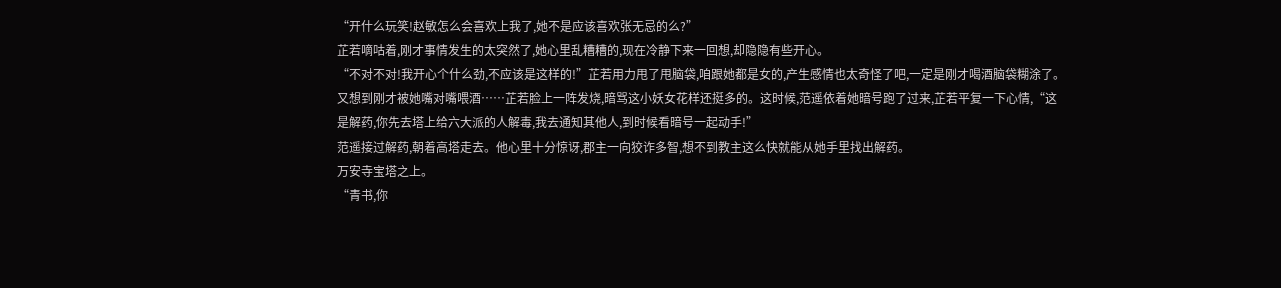“开什么玩笑!赵敏怎么会喜欢上我了,她不是应该喜欢张无忌的么?”
芷若嘀咕着,刚才事情发生的太突然了,她心里乱糟糟的,现在冷静下来一回想,却隐隐有些开心。
“不对不对!我开心个什么劲,不应该是这样的!”芷若用力甩了甩脑袋,咱跟她都是女的,产生感情也太奇怪了吧,一定是刚才喝酒脑袋糊涂了。
又想到刚才被她嘴对嘴喂酒……芷若脸上一阵发烧,暗骂这小妖女花样还挺多的。这时候,范遥依着她暗号跑了过来,芷若平复一下心情,“这是解药,你先去塔上给六大派的人解毒,我去通知其他人,到时候看暗号一起动手!”
范遥接过解药,朝着高塔走去。他心里十分惊讶,郡主一向狡诈多智,想不到教主这么快就能从她手里找出解药。
万安寺宝塔之上。
“青书,你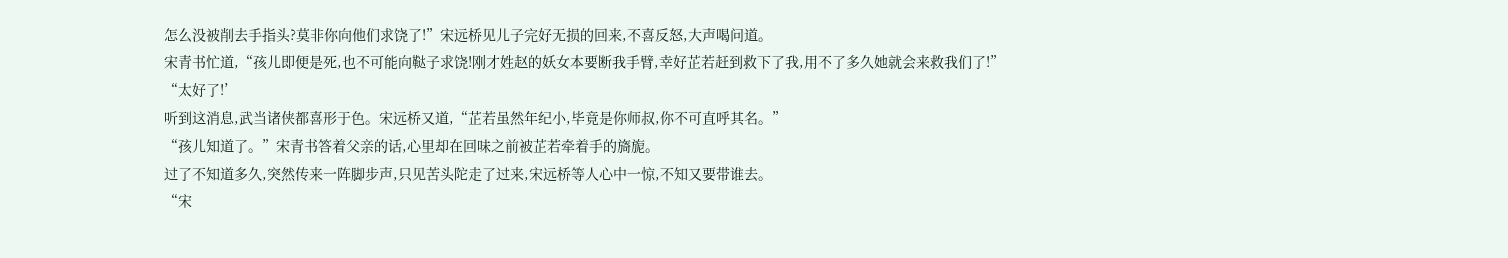怎么没被削去手指头?莫非你向他们求饶了!”宋远桥见儿子完好无损的回来,不喜反怒,大声喝问道。
宋青书忙道,“孩儿即便是死,也不可能向鞑子求饶!刚才姓赵的妖女本要断我手臂,幸好芷若赶到救下了我,用不了多久她就会来救我们了!”
“太好了!’
听到这消息,武当诸侠都喜形于色。宋远桥又道,“芷若虽然年纪小,毕竟是你师叔,你不可直呼其名。”
“孩儿知道了。”宋青书答着父亲的话,心里却在回味之前被芷若牵着手的旖旎。
过了不知道多久,突然传来一阵脚步声,只见苦头陀走了过来,宋远桥等人心中一惊,不知又要带谁去。
“宋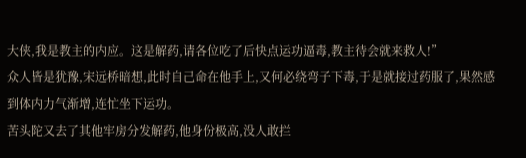大侠,我是教主的内应。这是解药,请各位吃了后快点运功逼毒,教主待会就来救人!”
众人皆是犹豫,宋远桥暗想,此时自己命在他手上,又何必绕弯子下毒,于是就接过药服了,果然感到体内力气渐增,连忙坐下运功。
苦头陀又去了其他牢房分发解药,他身份极高,没人敢拦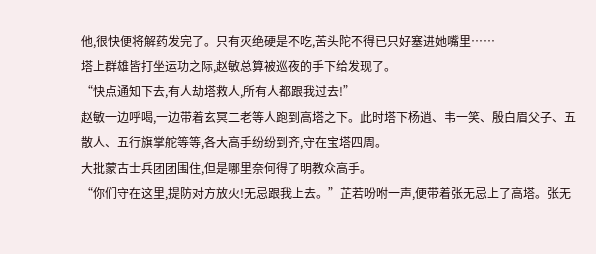他,很快便将解药发完了。只有灭绝硬是不吃,苦头陀不得已只好塞进她嘴里……
塔上群雄皆打坐运功之际,赵敏总算被巡夜的手下给发现了。
“快点通知下去,有人劫塔救人,所有人都跟我过去!”
赵敏一边呼喝,一边带着玄冥二老等人跑到高塔之下。此时塔下杨逍、韦一笑、殷白眉父子、五散人、五行旗掌舵等等,各大高手纷纷到齐,守在宝塔四周。
大批蒙古士兵团团围住,但是哪里奈何得了明教众高手。
“你们守在这里,提防对方放火!无忌跟我上去。”芷若吩咐一声,便带着张无忌上了高塔。张无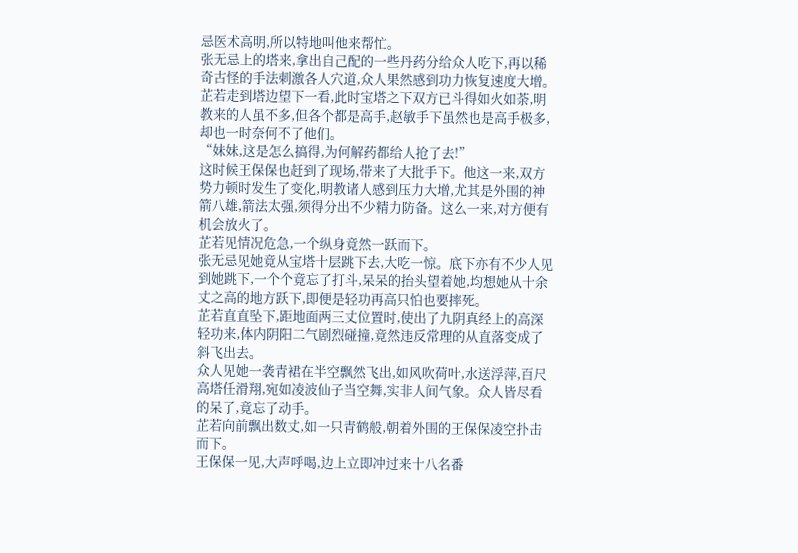忌医术高明,所以特地叫他来帮忙。
张无忌上的塔来,拿出自己配的一些丹药分给众人吃下,再以稀奇古怪的手法刺激各人穴道,众人果然感到功力恢复速度大增。
芷若走到塔边望下一看,此时宝塔之下双方已斗得如火如荼,明教来的人虽不多,但各个都是高手,赵敏手下虽然也是高手极多,却也一时奈何不了他们。
“妹妹,这是怎么搞得,为何解药都给人抢了去!”
这时候王保保也赶到了现场,带来了大批手下。他这一来,双方势力顿时发生了变化,明教诸人感到压力大增,尤其是外围的神箭八雄,箭法太强,须得分出不少精力防备。这么一来,对方便有机会放火了。
芷若见情况危急,一个纵身竟然一跃而下。
张无忌见她竟从宝塔十层跳下去,大吃一惊。底下亦有不少人见到她跳下,一个个竟忘了打斗,呆呆的抬头望着她,均想她从十余丈之高的地方跃下,即便是轻功再高只怕也要摔死。
芷若直直坠下,距地面两三丈位置时,使出了九阴真经上的高深轻功来,体内阴阳二气剧烈碰撞,竟然违反常理的从直落变成了斜飞出去。
众人见她一袭青裙在半空飘然飞出,如风吹荷叶,水送浮萍,百尺高塔任滑翔,宛如凌波仙子当空舞,实非人间气象。众人皆尽看的呆了,竟忘了动手。
芷若向前飘出数丈,如一只青鹤般,朝着外围的王保保凌空扑击而下。
王保保一见,大声呼喝,边上立即冲过来十八名番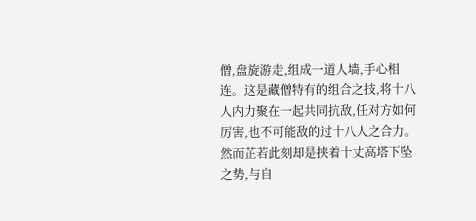僧,盘旋游走,组成一道人墙,手心相连。这是藏僧特有的组合之技,将十八人内力聚在一起共同抗敌,任对方如何厉害,也不可能敌的过十八人之合力。
然而芷若此刻却是挟着十丈高塔下坠之势,与自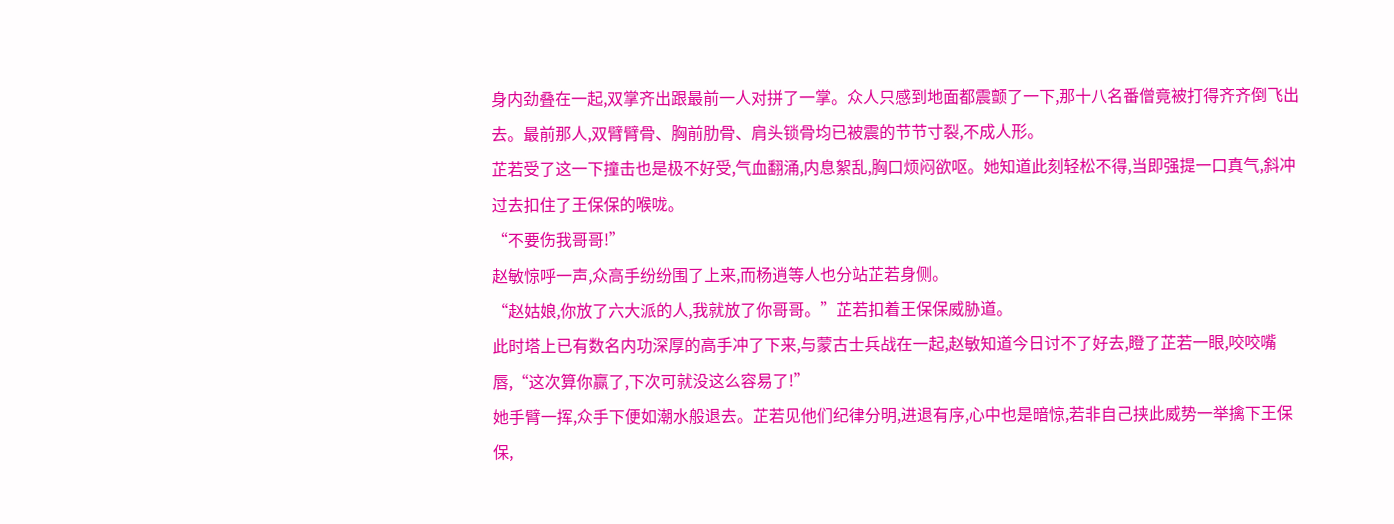身内劲叠在一起,双掌齐出跟最前一人对拼了一掌。众人只感到地面都震颤了一下,那十八名番僧竟被打得齐齐倒飞出去。最前那人,双臂臂骨、胸前肋骨、肩头锁骨均已被震的节节寸裂,不成人形。
芷若受了这一下撞击也是极不好受,气血翻涌,内息絮乱,胸口烦闷欲呕。她知道此刻轻松不得,当即强提一口真气,斜冲过去扣住了王保保的喉咙。
“不要伤我哥哥!”
赵敏惊呼一声,众高手纷纷围了上来,而杨逍等人也分站芷若身侧。
“赵姑娘,你放了六大派的人,我就放了你哥哥。”芷若扣着王保保威胁道。
此时塔上已有数名内功深厚的高手冲了下来,与蒙古士兵战在一起,赵敏知道今日讨不了好去,瞪了芷若一眼,咬咬嘴唇,“这次算你赢了,下次可就没这么容易了!”
她手臂一挥,众手下便如潮水般退去。芷若见他们纪律分明,进退有序,心中也是暗惊,若非自己挟此威势一举擒下王保保,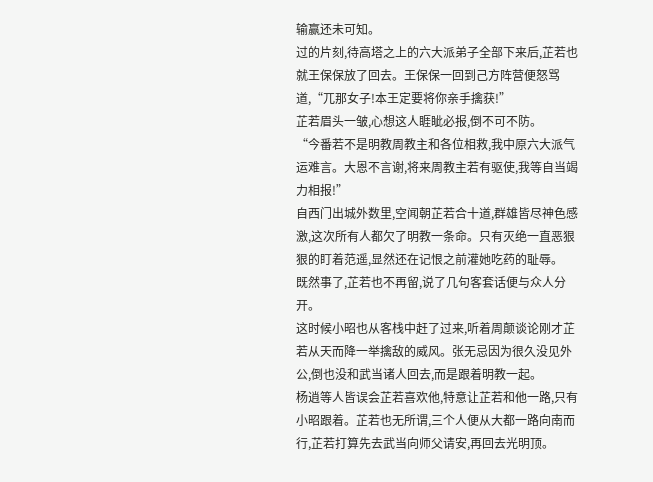输赢还未可知。
过的片刻,待高塔之上的六大派弟子全部下来后,芷若也就王保保放了回去。王保保一回到己方阵营便怒骂道,“兀那女子!本王定要将你亲手擒获!”
芷若眉头一皱,心想这人睚眦必报,倒不可不防。
“今番若不是明教周教主和各位相救,我中原六大派气运难言。大恩不言谢,将来周教主若有驱使,我等自当竭力相报!”
自西门出城外数里,空闻朝芷若合十道,群雄皆尽神色感激,这次所有人都欠了明教一条命。只有灭绝一直恶狠狠的盯着范遥,显然还在记恨之前灌她吃药的耻辱。
既然事了,芷若也不再留,说了几句客套话便与众人分开。
这时候小昭也从客栈中赶了过来,听着周颠谈论刚才芷若从天而降一举擒敌的威风。张无忌因为很久没见外公,倒也没和武当诸人回去,而是跟着明教一起。
杨逍等人皆误会芷若喜欢他,特意让芷若和他一路,只有小昭跟着。芷若也无所谓,三个人便从大都一路向南而行,芷若打算先去武当向师父请安,再回去光明顶。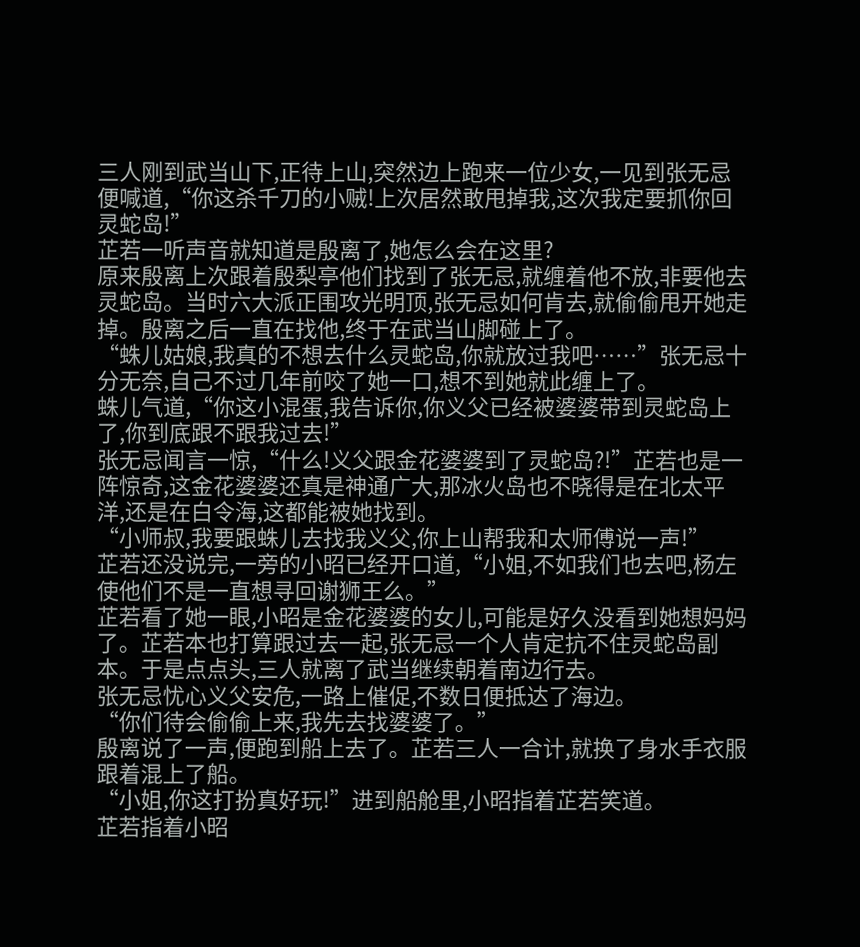三人刚到武当山下,正待上山,突然边上跑来一位少女,一见到张无忌便喊道,“你这杀千刀的小贼!上次居然敢甩掉我,这次我定要抓你回灵蛇岛!”
芷若一听声音就知道是殷离了,她怎么会在这里?
原来殷离上次跟着殷梨亭他们找到了张无忌,就缠着他不放,非要他去灵蛇岛。当时六大派正围攻光明顶,张无忌如何肯去,就偷偷甩开她走掉。殷离之后一直在找他,终于在武当山脚碰上了。
“蛛儿姑娘,我真的不想去什么灵蛇岛,你就放过我吧……”张无忌十分无奈,自己不过几年前咬了她一口,想不到她就此缠上了。
蛛儿气道,“你这小混蛋,我告诉你,你义父已经被婆婆带到灵蛇岛上了,你到底跟不跟我过去!”
张无忌闻言一惊,“什么!义父跟金花婆婆到了灵蛇岛?!”芷若也是一阵惊奇,这金花婆婆还真是神通广大,那冰火岛也不晓得是在北太平洋,还是在白令海,这都能被她找到。
“小师叔,我要跟蛛儿去找我义父,你上山帮我和太师傅说一声!”
芷若还没说完,一旁的小昭已经开口道,“小姐,不如我们也去吧,杨左使他们不是一直想寻回谢狮王么。”
芷若看了她一眼,小昭是金花婆婆的女儿,可能是好久没看到她想妈妈了。芷若本也打算跟过去一起,张无忌一个人肯定抗不住灵蛇岛副本。于是点点头,三人就离了武当继续朝着南边行去。
张无忌忧心义父安危,一路上催促,不数日便抵达了海边。
“你们待会偷偷上来,我先去找婆婆了。”
殷离说了一声,便跑到船上去了。芷若三人一合计,就换了身水手衣服跟着混上了船。
“小姐,你这打扮真好玩!”进到船舱里,小昭指着芷若笑道。
芷若指着小昭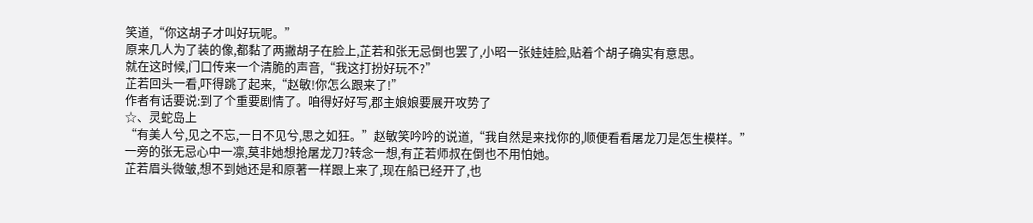笑道,“你这胡子才叫好玩呢。”
原来几人为了装的像,都黏了两撇胡子在脸上,芷若和张无忌倒也罢了,小昭一张娃娃脸,贴着个胡子确实有意思。
就在这时候,门口传来一个清脆的声音,“我这打扮好玩不?”
芷若回头一看,吓得跳了起来,“赵敏!你怎么跟来了!”
作者有话要说:到了个重要剧情了。咱得好好写,郡主娘娘要展开攻势了
☆、灵蛇岛上
“有美人兮,见之不忘,一日不见兮,思之如狂。”赵敏笑吟吟的说道,“我自然是来找你的,顺便看看屠龙刀是怎生模样。”
一旁的张无忌心中一凛,莫非她想抢屠龙刀?转念一想,有芷若师叔在倒也不用怕她。
芷若眉头微皱,想不到她还是和原著一样跟上来了,现在船已经开了,也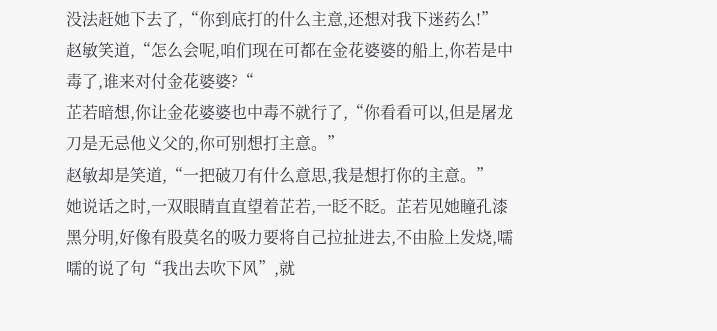没法赶她下去了,“你到底打的什么主意,还想对我下迷药么!”
赵敏笑道,“怎么会呢,咱们现在可都在金花婆婆的船上,你若是中毒了,谁来对付金花婆婆?“
芷若暗想,你让金花婆婆也中毒不就行了,“你看看可以,但是屠龙刀是无忌他义父的,你可别想打主意。”
赵敏却是笑道,“一把破刀有什么意思,我是想打你的主意。”
她说话之时,一双眼睛直直望着芷若,一眨不眨。芷若见她瞳孔漆黑分明,好像有股莫名的吸力要将自己拉扯进去,不由脸上发烧,嚅嚅的说了句“我出去吹下风”,就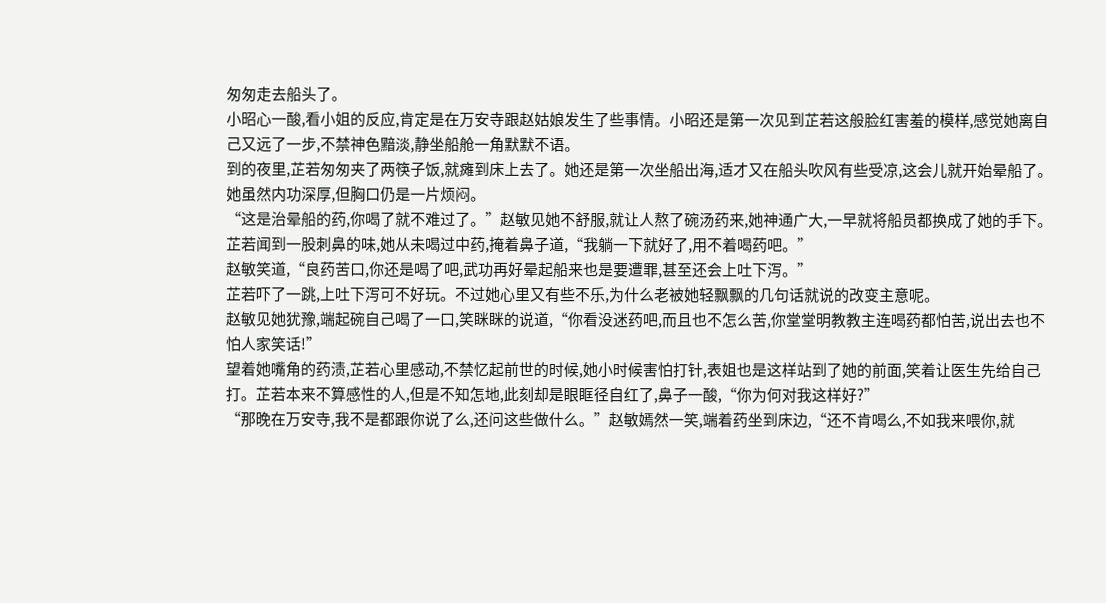匆匆走去船头了。
小昭心一酸,看小姐的反应,肯定是在万安寺跟赵姑娘发生了些事情。小昭还是第一次见到芷若这般脸红害羞的模样,感觉她离自己又远了一步,不禁神色黯淡,静坐船舱一角默默不语。
到的夜里,芷若匆匆夹了两筷子饭,就瘫到床上去了。她还是第一次坐船出海,适才又在船头吹风有些受凉,这会儿就开始晕船了。她虽然内功深厚,但胸口仍是一片烦闷。
“这是治晕船的药,你喝了就不难过了。”赵敏见她不舒服,就让人熬了碗汤药来,她神通广大,一早就将船员都换成了她的手下。
芷若闻到一股刺鼻的味,她从未喝过中药,掩着鼻子道,“我躺一下就好了,用不着喝药吧。”
赵敏笑道,“良药苦口,你还是喝了吧,武功再好晕起船来也是要遭罪,甚至还会上吐下泻。”
芷若吓了一跳,上吐下泻可不好玩。不过她心里又有些不乐,为什么老被她轻飘飘的几句话就说的改变主意呢。
赵敏见她犹豫,端起碗自己喝了一口,笑眯眯的说道,“你看没迷药吧,而且也不怎么苦,你堂堂明教教主连喝药都怕苦,说出去也不怕人家笑话!”
望着她嘴角的药渍,芷若心里感动,不禁忆起前世的时候,她小时候害怕打针,表姐也是这样站到了她的前面,笑着让医生先给自己打。芷若本来不算感性的人,但是不知怎地,此刻却是眼眶径自红了,鼻子一酸,“你为何对我这样好?”
“那晚在万安寺,我不是都跟你说了么,还问这些做什么。”赵敏嫣然一笑,端着药坐到床边,“还不肯喝么,不如我来喂你,就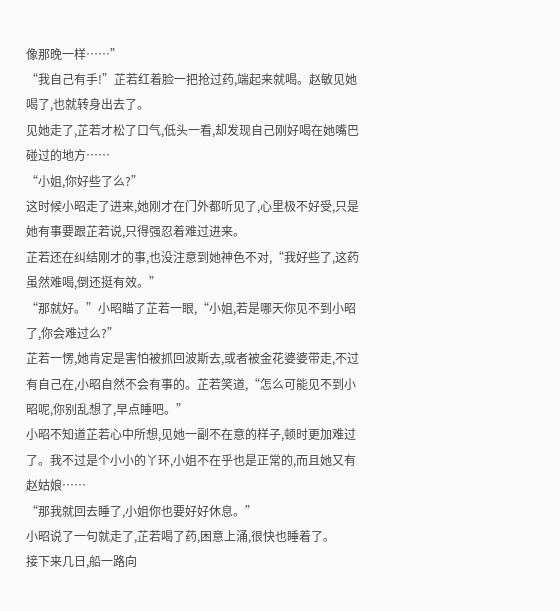像那晚一样……”
“我自己有手!”芷若红着脸一把抢过药,端起来就喝。赵敏见她喝了,也就转身出去了。
见她走了,芷若才松了口气,低头一看,却发现自己刚好喝在她嘴巴碰过的地方……
“小姐,你好些了么?”
这时候小昭走了进来,她刚才在门外都听见了,心里极不好受,只是她有事要跟芷若说,只得强忍着难过进来。
芷若还在纠结刚才的事,也没注意到她神色不对,“我好些了,这药虽然难喝,倒还挺有效。”
“那就好。”小昭瞄了芷若一眼,“小姐,若是哪天你见不到小昭了,你会难过么?”
芷若一愣,她肯定是害怕被抓回波斯去,或者被金花婆婆带走,不过有自己在,小昭自然不会有事的。芷若笑道,“怎么可能见不到小昭呢,你别乱想了,早点睡吧。”
小昭不知道芷若心中所想,见她一副不在意的样子,顿时更加难过了。我不过是个小小的丫环,小姐不在乎也是正常的,而且她又有赵姑娘……
“那我就回去睡了,小姐你也要好好休息。”
小昭说了一句就走了,芷若喝了药,困意上涌,很快也睡着了。
接下来几日,船一路向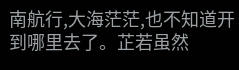南航行,大海茫茫,也不知道开到哪里去了。芷若虽然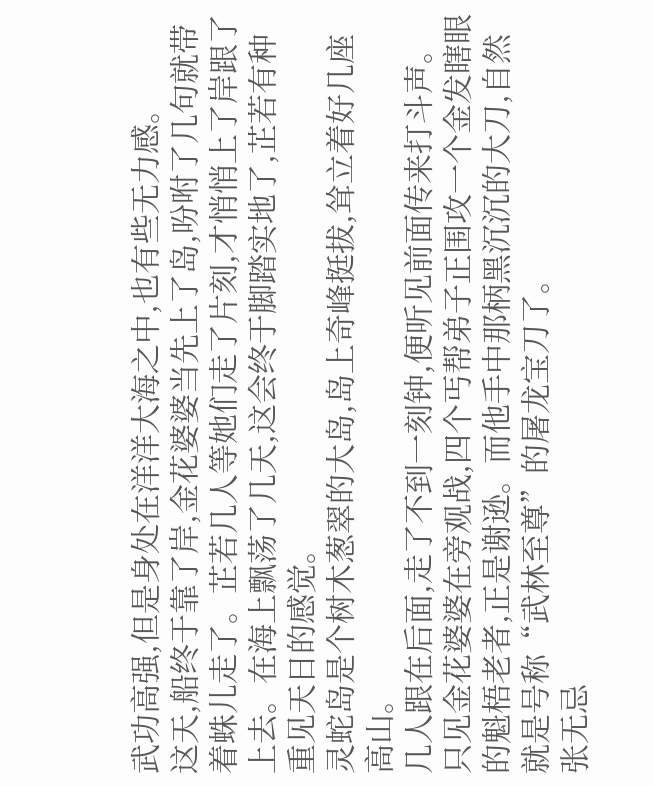武功高强,但是身处在洋洋大海之中,也有些无力感。
这天,船终于靠了岸,金花婆婆当先上了岛,吩咐了几句就带着蛛儿走了。芷若几人等她们走了片刻,才悄悄上了岸跟了上去。在海上飘荡了几天,这会终于脚踏实地了,芷若有种重见天日的感觉。
灵蛇岛是个树木葱翠的大岛,岛上奇峰挺拔,耸立着好几座高山。
几人跟在后面,走了不到一刻钟,便听见前面传来打斗声。只见金花婆婆在旁观战,四个丐帮弟子正围攻一个金发瞎眼的魁梧老者,正是谢逊。而他手中那柄黑沉沉的大刀,自然就是号称“武林至尊”的屠龙宝刀了。
张无忌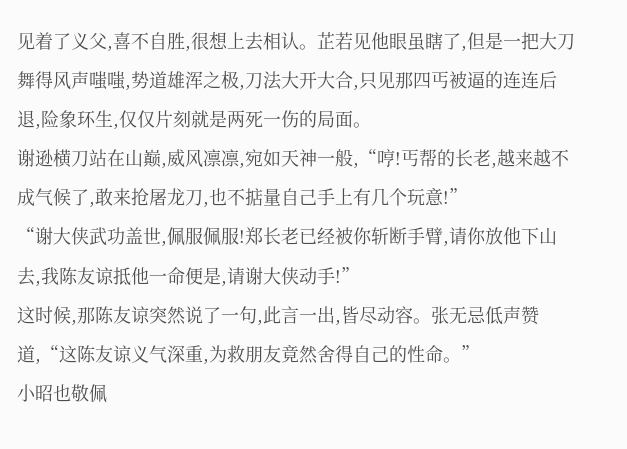见着了义父,喜不自胜,很想上去相认。芷若见他眼虽瞎了,但是一把大刀舞得风声嗤嗤,势道雄浑之极,刀法大开大合,只见那四丐被逼的连连后退,险象环生,仅仅片刻就是两死一伤的局面。
谢逊横刀站在山巅,威风凛凛,宛如天神一般,“哼!丐帮的长老,越来越不成气候了,敢来抢屠龙刀,也不掂量自己手上有几个玩意!”
“谢大侠武功盖世,佩服佩服!郑长老已经被你斩断手臂,请你放他下山去,我陈友谅抵他一命便是,请谢大侠动手!”
这时候,那陈友谅突然说了一句,此言一出,皆尽动容。张无忌低声赞道,“这陈友谅义气深重,为救朋友竟然舍得自己的性命。”
小昭也敬佩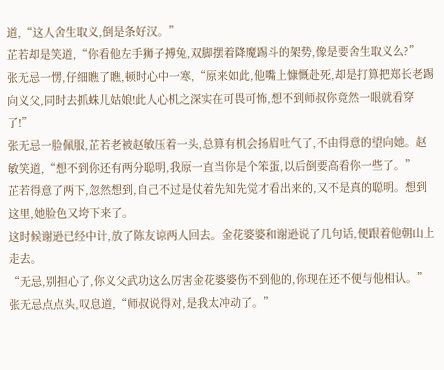道,“这人舍生取义,倒是条好汉。”
芷若却是笑道,“你看他左手狮子搏兔,双脚摆着降魔踢斗的架势,像是要舍生取义么?”
张无忌一愣,仔细瞧了瞧,顿时心中一寒,“原来如此,他嘴上慷慨赴死,却是打算把郑长老踢向义父,同时去抓蛛儿姑娘!此人心机之深实在可畏可怖,想不到师叔你竟然一眼就看穿了!”
张无忌一脸佩服,芷若老被赵敏压着一头,总算有机会扬眉吐气了,不由得意的望向她。赵敏笑道,“想不到你还有两分聪明,我原一直当你是个笨蛋,以后倒要高看你一些了。”
芷若得意了两下,忽然想到,自己不过是仗着先知先觉才看出来的,又不是真的聪明。想到这里,她脸色又垮下来了。
这时候谢逊已经中计,放了陈友谅两人回去。金花婆婆和谢逊说了几句话,便跟着他朝山上走去。
“无忌,别担心了,你义父武功这么厉害金花婆婆伤不到他的,你现在还不便与他相认。”
张无忌点点头,叹息道,“师叔说得对,是我太冲动了。”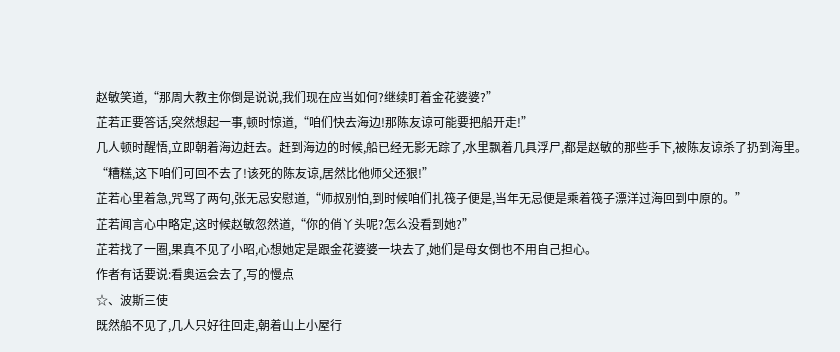赵敏笑道,“那周大教主你倒是说说,我们现在应当如何?继续盯着金花婆婆?”
芷若正要答话,突然想起一事,顿时惊道,“咱们快去海边!那陈友谅可能要把船开走!”
几人顿时醒悟,立即朝着海边赶去。赶到海边的时候,船已经无影无踪了,水里飘着几具浮尸,都是赵敏的那些手下,被陈友谅杀了扔到海里。
“糟糕,这下咱们可回不去了!该死的陈友谅,居然比他师父还狠!”
芷若心里着急,咒骂了两句,张无忌安慰道,“师叔别怕,到时候咱们扎筏子便是,当年无忌便是乘着筏子漂洋过海回到中原的。”
芷若闻言心中略定,这时候赵敏忽然道,“你的俏丫头呢?怎么没看到她?”
芷若找了一圈,果真不见了小昭,心想她定是跟金花婆婆一块去了,她们是母女倒也不用自己担心。
作者有话要说:看奥运会去了,写的慢点
☆、波斯三使
既然船不见了,几人只好往回走,朝着山上小屋行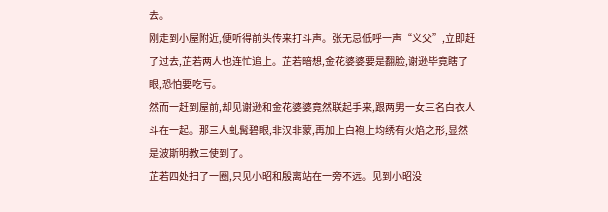去。
刚走到小屋附近,便听得前头传来打斗声。张无忌低呼一声“义父”,立即赶了过去,芷若两人也连忙追上。芷若暗想,金花婆婆要是翻脸,谢逊毕竟瞎了眼,恐怕要吃亏。
然而一赶到屋前,却见谢逊和金花婆婆竟然联起手来,跟两男一女三名白衣人斗在一起。那三人虬髯碧眼,非汉非蒙,再加上白袍上均绣有火焰之形,显然是波斯明教三使到了。
芷若四处扫了一圈,只见小昭和殷离站在一旁不远。见到小昭没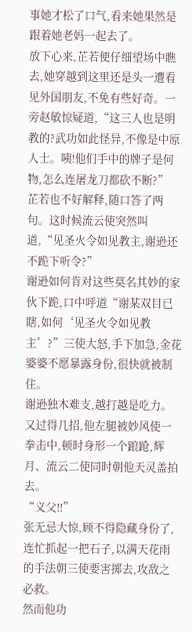事她才松了口气,看来她果然是跟着她老妈一起去了。
放下心来,芷若便仔细望场中瞧去,她穿越到这里还是头一遭看见外国朋友,不免有些好奇。一旁赵敏惊疑道,“这三人也是明教的?武功如此怪异,不像是中原人士。咦!他们手中的牌子是何物,怎么连屠龙刀都砍不断?”
芷若也不好解释,随口答了两句。这时候流云使突然叫道,“见圣火令如见教主,谢逊还不跪下听令?”
谢逊如何肯对这些莫名其妙的家伙下跪,口中呼道“谢某双目已瞎,如何‘见圣火令如见教主’?”三使大怒,手下加急,金花婆婆不愿暴露身份,很快就被制住。
谢逊独木难支,越打越是吃力。又过得几招,他左腿被妙风使一拳击中,顿时身形一个踉跄,辉月、流云二使同时朝他天灵盖拍去。
“义父!!”
张无忌大惊,顾不得隐藏身份了,连忙抓起一把石子,以满天花雨的手法朝三使要害掷去,攻敌之必救。
然而他功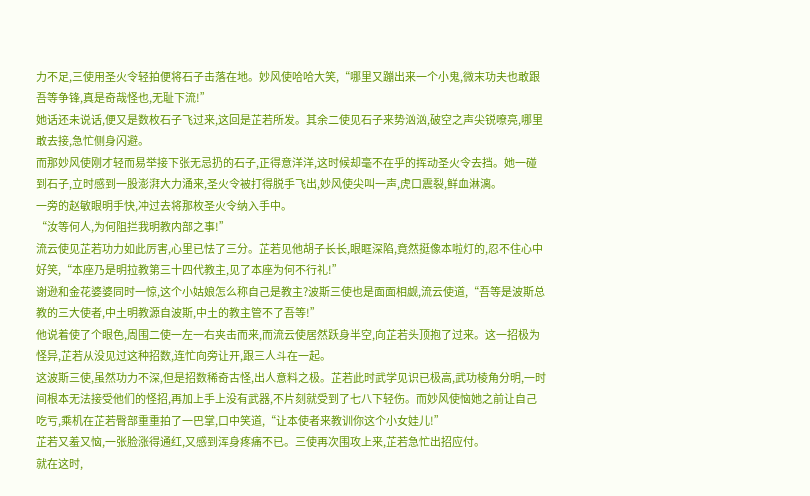力不足,三使用圣火令轻拍便将石子击落在地。妙风使哈哈大笑,“哪里又蹦出来一个小鬼,微末功夫也敢跟吾等争锋,真是奇哉怪也,无耻下流!”
她话还未说话,便又是数枚石子飞过来,这回是芷若所发。其余二使见石子来势汹汹,破空之声尖锐嘹亮,哪里敢去接,急忙侧身闪避。
而那妙风使刚才轻而易举接下张无忌扔的石子,正得意洋洋,这时候却毫不在乎的挥动圣火令去挡。她一碰到石子,立时感到一股澎湃大力涌来,圣火令被打得脱手飞出,妙风使尖叫一声,虎口震裂,鲜血淋漓。
一旁的赵敏眼明手快,冲过去将那枚圣火令纳入手中。
“汝等何人,为何阻拦我明教内部之事!”
流云使见芷若功力如此厉害,心里已怯了三分。芷若见他胡子长长,眼眶深陷,竟然挺像本啦灯的,忍不住心中好笑,“本座乃是明拉教第三十四代教主,见了本座为何不行礼!”
谢逊和金花婆婆同时一惊,这个小姑娘怎么称自己是教主?波斯三使也是面面相觑,流云使道,“吾等是波斯总教的三大使者,中土明教源自波斯,中土的教主管不了吾等!”
他说着使了个眼色,周围二使一左一右夹击而来,而流云使居然跃身半空,向芷若头顶抱了过来。这一招极为怪异,芷若从没见过这种招数,连忙向旁让开,跟三人斗在一起。
这波斯三使,虽然功力不深,但是招数稀奇古怪,出人意料之极。芷若此时武学见识已极高,武功棱角分明,一时间根本无法接受他们的怪招,再加上手上没有武器,不片刻就受到了七八下轻伤。而妙风使恼她之前让自己吃亏,乘机在芷若臀部重重拍了一巴掌,口中笑道,“让本使者来教训你这个小女娃儿!”
芷若又羞又恼,一张脸涨得通红,又感到浑身疼痛不已。三使再次围攻上来,芷若急忙出招应付。
就在这时,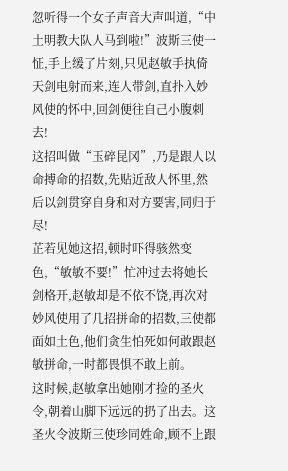忽听得一个女子声音大声叫道,“中土明教大队人马到啦!”波斯三使一怔,手上缓了片刻,只见赵敏手执倚天剑电射而来,连人带剑,直扑入妙风使的怀中,回剑便往自己小腹刺去!
这招叫做“玉碎昆冈”,乃是跟人以命搏命的招数,先贴近敌人怀里,然后以剑贯穿自身和对方要害,同归于尽!
芷若见她这招,顿时吓得骇然变色,“敏敏不要!”忙冲过去将她长剑格开,赵敏却是不依不饶,再次对妙风使用了几招拼命的招数,三使都面如土色,他们贪生怕死如何敢跟赵敏拼命,一时都畏惧不敢上前。
这时候,赵敏拿出她刚才捡的圣火令,朝着山脚下远远的扔了出去。这圣火令波斯三使珍同姓命,顾不上跟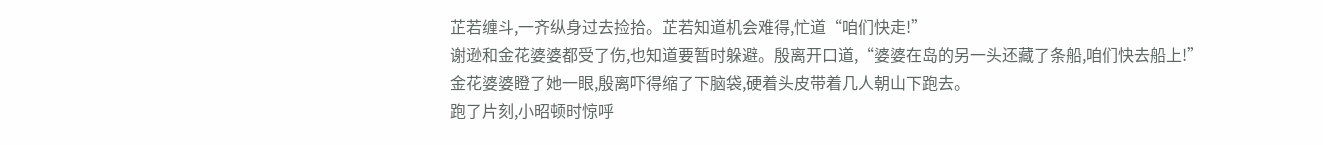芷若缠斗,一齐纵身过去捡拾。芷若知道机会难得,忙道“咱们快走!”
谢逊和金花婆婆都受了伤,也知道要暂时躲避。殷离开口道,“婆婆在岛的另一头还藏了条船,咱们快去船上!”
金花婆婆瞪了她一眼,殷离吓得缩了下脑袋,硬着头皮带着几人朝山下跑去。
跑了片刻,小昭顿时惊呼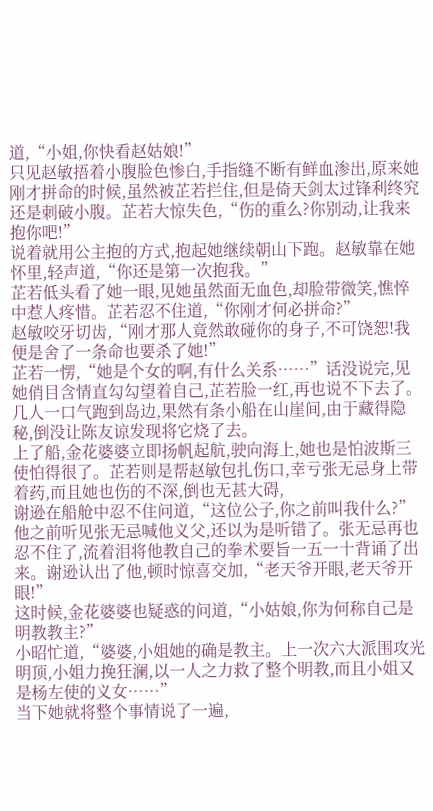道,“小姐,你快看赵姑娘!”
只见赵敏捂着小腹脸色惨白,手指缝不断有鲜血渗出,原来她刚才拼命的时候,虽然被芷若拦住,但是倚天剑太过锋利终究还是刺破小腹。芷若大惊失色,“伤的重么?你别动,让我来抱你吧!”
说着就用公主抱的方式,抱起她继续朝山下跑。赵敏靠在她怀里,轻声道,“你还是第一次抱我。”
芷若低头看了她一眼,见她虽然面无血色,却脸带微笑,憔悴中惹人疼惜。芷若忍不住道,“你刚才何必拼命?”
赵敏咬牙切齿,“刚才那人竟然敢碰你的身子,不可饶恕!我便是舍了一条命也要杀了她!”
芷若一愣,“她是个女的啊,有什么关系……”话没说完,见她俏目含情直勾勾望着自己,芷若脸一红,再也说不下去了。
几人一口气跑到岛边,果然有条小船在山崖间,由于藏得隐秘,倒没让陈友谅发现将它烧了去。
上了船,金花婆婆立即扬帆起航,驶向海上,她也是怕波斯三使怕得很了。芷若则是帮赵敏包扎伤口,幸亏张无忌身上带着药,而且她也伤的不深,倒也无甚大碍,
谢逊在船舱中忍不住问道,“这位公子,你之前叫我什么?”
他之前听见张无忌喊他义父,还以为是听错了。张无忌再也忍不住了,流着泪将他教自己的拳术要旨一五一十背诵了出来。谢逊认出了他,顿时惊喜交加,“老天爷开眼,老天爷开眼!”
这时候,金花婆婆也疑惑的问道,“小姑娘,你为何称自己是明教教主?”
小昭忙道,“婆婆,小姐她的确是教主。上一次六大派围攻光明顶,小姐力挽狂澜,以一人之力救了整个明教,而且小姐又是杨左使的义女……”
当下她就将整个事情说了一遍,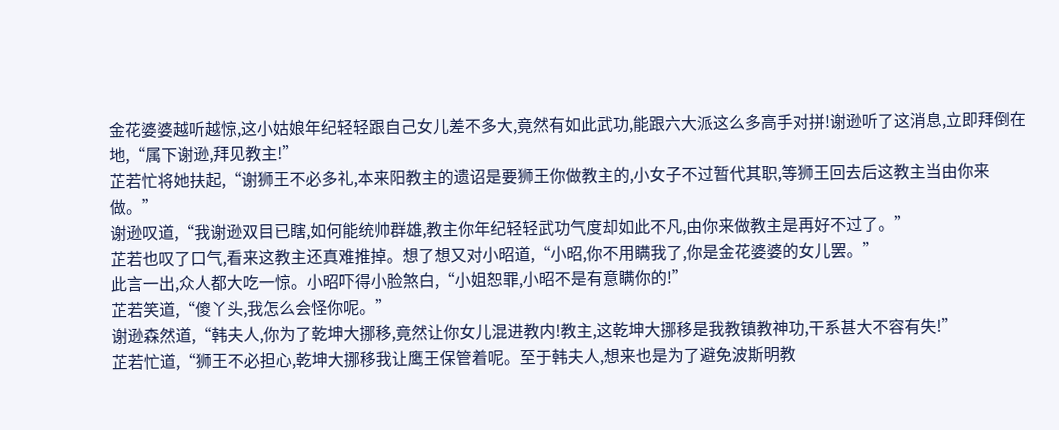金花婆婆越听越惊,这小姑娘年纪轻轻跟自己女儿差不多大,竟然有如此武功,能跟六大派这么多高手对拼!谢逊听了这消息,立即拜倒在地,“属下谢逊,拜见教主!”
芷若忙将她扶起,“谢狮王不必多礼,本来阳教主的遗诏是要狮王你做教主的,小女子不过暂代其职,等狮王回去后这教主当由你来做。”
谢逊叹道,“我谢逊双目已瞎,如何能统帅群雄,教主你年纪轻轻武功气度却如此不凡,由你来做教主是再好不过了。”
芷若也叹了口气,看来这教主还真难推掉。想了想又对小昭道,“小昭,你不用瞒我了,你是金花婆婆的女儿罢。”
此言一出,众人都大吃一惊。小昭吓得小脸煞白,“小姐恕罪,小昭不是有意瞒你的!”
芷若笑道,“傻丫头,我怎么会怪你呢。”
谢逊森然道,“韩夫人,你为了乾坤大挪移,竟然让你女儿混进教内!教主,这乾坤大挪移是我教镇教神功,干系甚大不容有失!”
芷若忙道,“狮王不必担心,乾坤大挪移我让鹰王保管着呢。至于韩夫人,想来也是为了避免波斯明教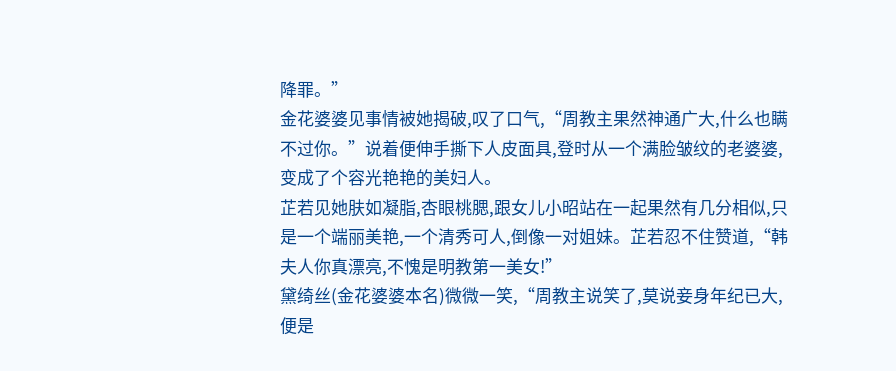降罪。”
金花婆婆见事情被她揭破,叹了口气,“周教主果然神通广大,什么也瞒不过你。”说着便伸手撕下人皮面具,登时从一个满脸皱纹的老婆婆,变成了个容光艳艳的美妇人。
芷若见她肤如凝脂,杏眼桃腮,跟女儿小昭站在一起果然有几分相似,只是一个端丽美艳,一个清秀可人,倒像一对姐妹。芷若忍不住赞道,“韩夫人你真漂亮,不愧是明教第一美女!”
黛绮丝(金花婆婆本名)微微一笑,“周教主说笑了,莫说妾身年纪已大,便是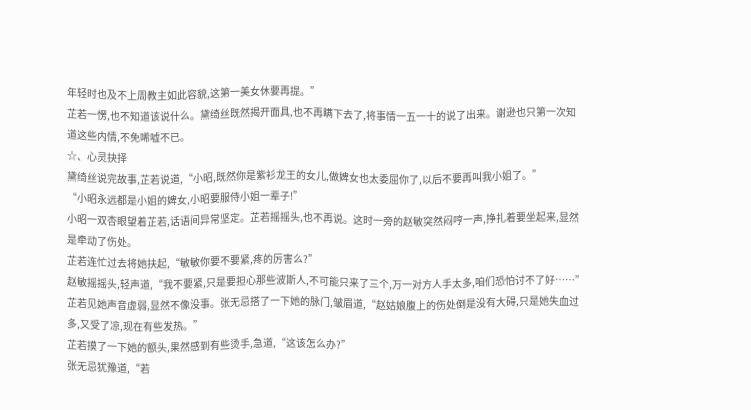年轻时也及不上周教主如此容貌,这第一美女休要再提。”
芷若一愣,也不知道该说什么。黛绮丝既然揭开面具,也不再瞒下去了,将事情一五一十的说了出来。谢逊也只第一次知道这些内情,不免唏嘘不已。
☆、心灵抉择
黛绮丝说完故事,芷若说道,“小昭,既然你是紫衫龙王的女儿,做婢女也太委屈你了,以后不要再叫我小姐了。”
“小昭永远都是小姐的婢女,小昭要服侍小姐一辈子!”
小昭一双杏眼望着芷若,话语间异常坚定。芷若摇摇头,也不再说。这时一旁的赵敏突然闷哼一声,挣扎着要坐起来,显然是牵动了伤处。
芷若连忙过去将她扶起,“敏敏你要不要紧,疼的厉害么?”
赵敏摇摇头,轻声道,“我不要紧,只是要担心那些波斯人,不可能只来了三个,万一对方人手太多,咱们恐怕讨不了好……”
芷若见她声音虚弱,显然不像没事。张无忌搭了一下她的脉门,皱眉道,“赵姑娘腹上的伤处倒是没有大碍,只是她失血过多,又受了凉,现在有些发热。”
芷若摸了一下她的额头,果然感到有些烫手,急道,“这该怎么办?”
张无忌犹豫道,“若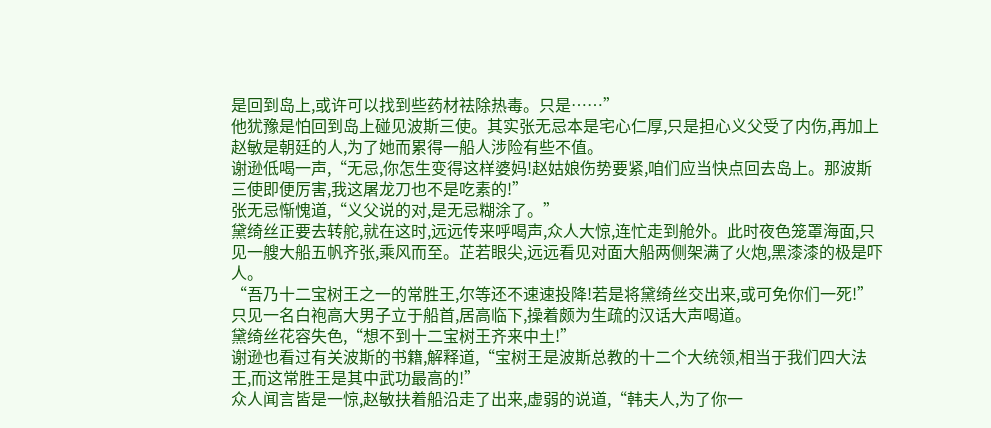是回到岛上,或许可以找到些药材祛除热毒。只是……”
他犹豫是怕回到岛上碰见波斯三使。其实张无忌本是宅心仁厚,只是担心义父受了内伤,再加上赵敏是朝廷的人,为了她而累得一船人涉险有些不值。
谢逊低喝一声,“无忌,你怎生变得这样婆妈!赵姑娘伤势要紧,咱们应当快点回去岛上。那波斯三使即便厉害,我这屠龙刀也不是吃素的!”
张无忌惭愧道,“义父说的对,是无忌糊涂了。”
黛绮丝正要去转舵,就在这时,远远传来呼喝声,众人大惊,连忙走到舱外。此时夜色笼罩海面,只见一艘大船五帆齐张,乘风而至。芷若眼尖,远远看见对面大船两侧架满了火炮,黑漆漆的极是吓人。
“吾乃十二宝树王之一的常胜王,尔等还不速速投降!若是将黛绮丝交出来,或可免你们一死!”只见一名白袍高大男子立于船首,居高临下,操着颇为生疏的汉话大声喝道。
黛绮丝花容失色,“想不到十二宝树王齐来中土!”
谢逊也看过有关波斯的书籍,解释道,“宝树王是波斯总教的十二个大统领,相当于我们四大法王,而这常胜王是其中武功最高的!”
众人闻言皆是一惊,赵敏扶着船沿走了出来,虚弱的说道,“韩夫人,为了你一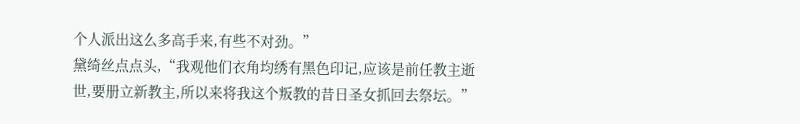个人派出这么多高手来,有些不对劲。”
黛绮丝点点头,“我观他们衣角均绣有黑色印记,应该是前任教主逝世,要册立新教主,所以来将我这个叛教的昔日圣女抓回去祭坛。”